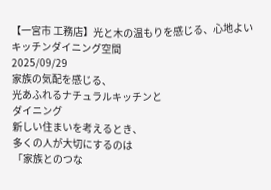【一宮市 工務店】光と木の温もりを感じる、心地よいキッチンダイニング空間
2025/09/29
家族の気配を感じる、
光あふれるナチュラルキッチンと
ダイニング
新しい住まいを考えるとき、
多くの人が大切にするのは
「家族とのつな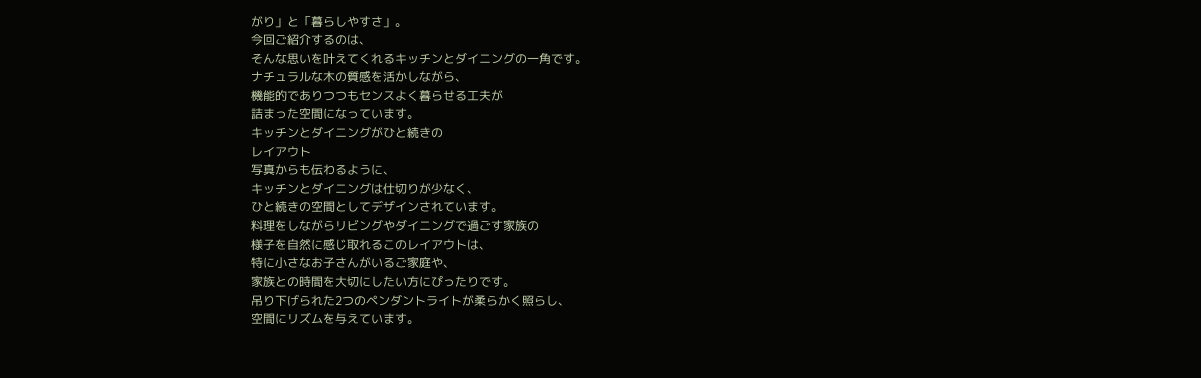がり」と「暮らしやすさ」。
今回ご紹介するのは、
そんな思いを叶えてくれるキッチンとダイニングの一角です。
ナチュラルな木の質感を活かしながら、
機能的でありつつもセンスよく暮らせる工夫が
詰まった空間になっています。
キッチンとダイニングがひと続きの
レイアウト
写真からも伝わるように、
キッチンとダイニングは仕切りが少なく、
ひと続きの空間としてデザインされています。
料理をしながらリビングやダイニングで過ごす家族の
様子を自然に感じ取れるこのレイアウトは、
特に小さなお子さんがいるご家庭や、
家族との時間を大切にしたい方にぴったりです。
吊り下げられた2つのペンダントライトが柔らかく照らし、
空間にリズムを与えています。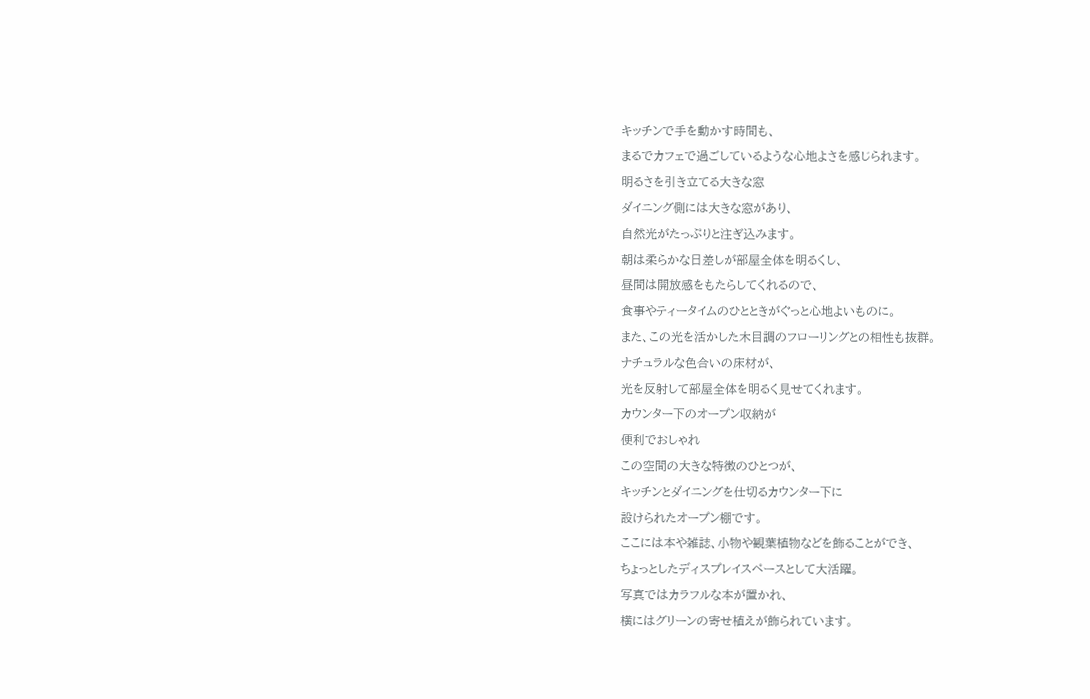キッチンで手を動かす時間も、
まるでカフェで過ごしているような心地よさを感じられます。
明るさを引き立てる大きな窓
ダイニング側には大きな窓があり、
自然光がたっぷりと注ぎ込みます。
朝は柔らかな日差しが部屋全体を明るくし、
昼間は開放感をもたらしてくれるので、
食事やティータイムのひとときがぐっと心地よいものに。
また、この光を活かした木目調のフローリングとの相性も抜群。
ナチュラルな色合いの床材が、
光を反射して部屋全体を明るく見せてくれます。
カウンター下のオープン収納が
便利でおしゃれ
この空間の大きな特徴のひとつが、
キッチンとダイニングを仕切るカウンター下に
設けられたオープン棚です。
ここには本や雑誌、小物や観葉植物などを飾ることができ、
ちょっとしたディスプレイスペースとして大活躍。
写真ではカラフルな本が置かれ、
横にはグリーンの寄せ植えが飾られています。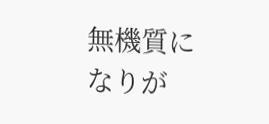無機質になりが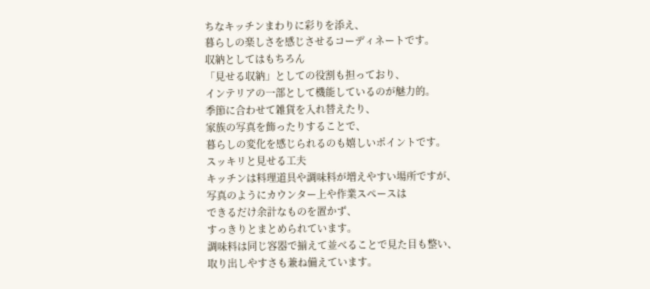ちなキッチンまわりに彩りを添え、
暮らしの楽しさを感じさせるコーディネートです。
収納としてはもちろん
「見せる収納」としての役割も担っており、
インテリアの一部として機能しているのが魅力的。
季節に合わせて雑貨を入れ替えたり、
家族の写真を飾ったりすることで、
暮らしの変化を感じられるのも嬉しいポイントです。
スッキリと見せる工夫
キッチンは料理道具や調味料が増えやすい場所ですが、
写真のようにカウンター上や作業スペースは
できるだけ余計なものを置かず、
すっきりとまとめられています。
調味料は同じ容器で揃えて並べることで見た目も整い、
取り出しやすさも兼ね備えています。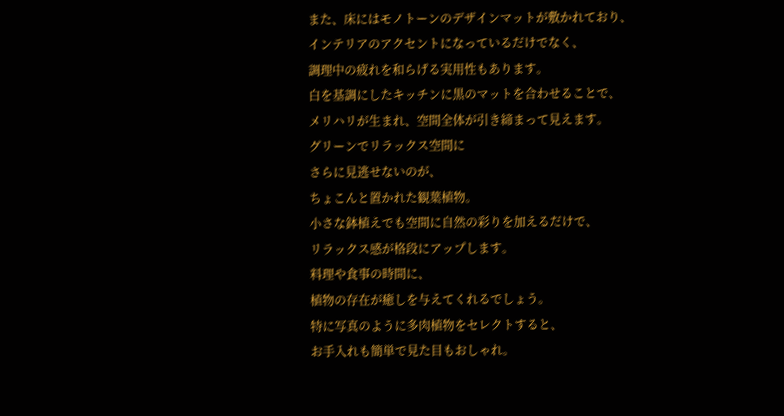また、床にはモノトーンのデザインマットが敷かれており、
インテリアのアクセントになっているだけでなく、
調理中の疲れを和らげる実用性もあります。
白を基調にしたキッチンに黒のマットを合わせることで、
メリハリが生まれ、空間全体が引き締まって見えます。
グリーンでリラックス空間に
さらに見逃せないのが、
ちょこんと置かれた観葉植物。
小さな鉢植えでも空間に自然の彩りを加えるだけで、
リラックス感が格段にアップします。
料理や食事の時間に、
植物の存在が癒しを与えてくれるでしょう。
特に写真のように多肉植物をセレクトすると、
お手入れも簡単で見た目もおしゃれ。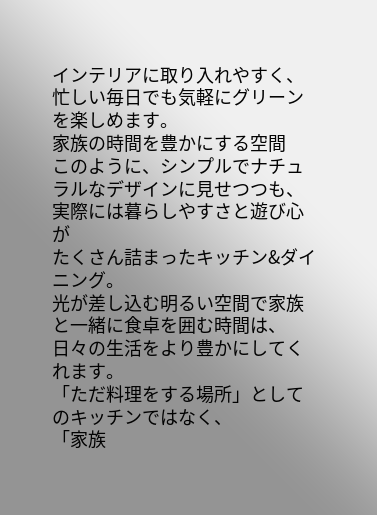インテリアに取り入れやすく、
忙しい毎日でも気軽にグリーンを楽しめます。
家族の時間を豊かにする空間
このように、シンプルでナチュラルなデザインに見せつつも、
実際には暮らしやすさと遊び心が
たくさん詰まったキッチン&ダイニング。
光が差し込む明るい空間で家族と一緒に食卓を囲む時間は、
日々の生活をより豊かにしてくれます。
「ただ料理をする場所」としてのキッチンではなく、
「家族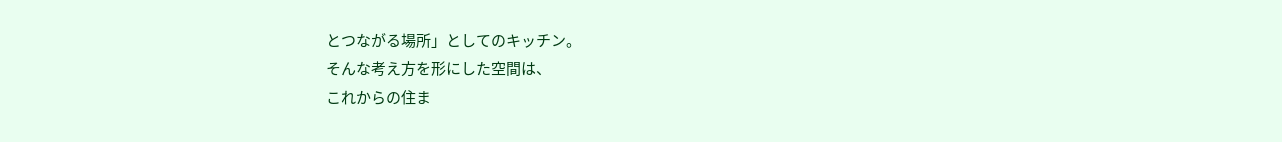とつながる場所」としてのキッチン。
そんな考え方を形にした空間は、
これからの住ま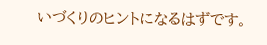いづくりのヒントになるはずです。